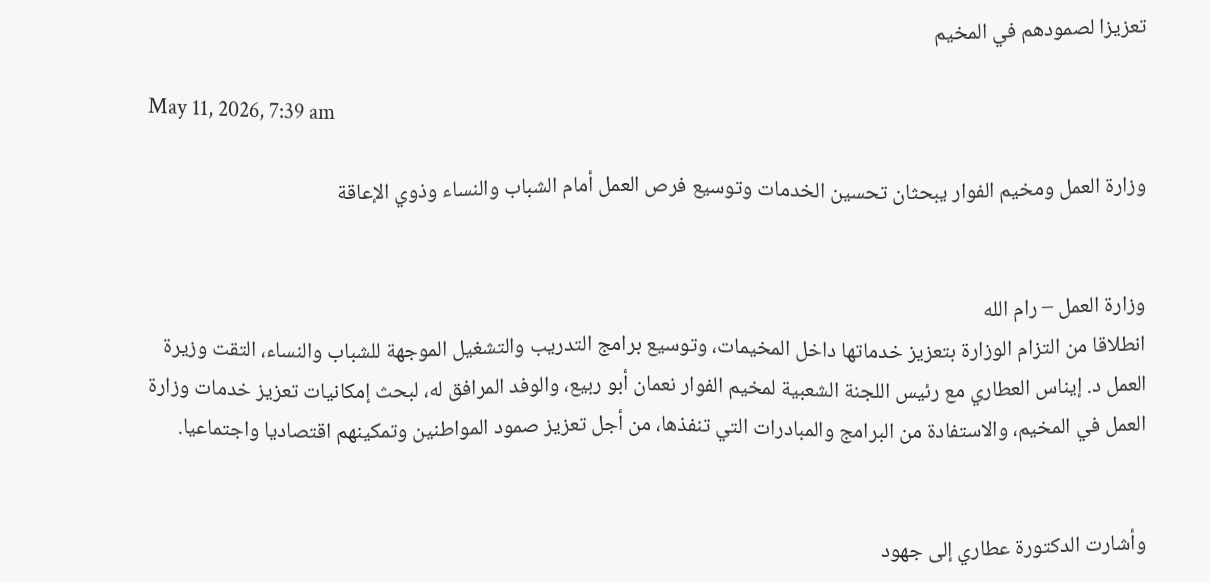تعزيزا لصمودهم في المخيم

May 11, 2026, 7:39 am

وزارة العمل ومخيم الفوار يبحثان تحسين الخدمات وتوسيع فرص العمل أمام الشباب والنساء وذوي الإعاقة


وزارة العمل – رام الله
انطلاقا من التزام الوزارة بتعزيز خدماتها داخل المخيمات، وتوسيع برامج التدريب والتشغيل الموجهة للشباب والنساء، التقت وزيرة العمل د. إيناس العطاري مع رئيس اللجنة الشعبية لمخيم الفوار نعمان أبو ربيع، والوفد المرافق له، لبحث إمكانيات تعزيز خدمات وزارة العمل في المخيم، والاستفادة من البرامج والمبادرات التي تنفذها، من أجل تعزيز صمود المواطنين وتمكينهم اقتصاديا واجتماعيا.


وأشارت الدكتورة عطاري إلى جهود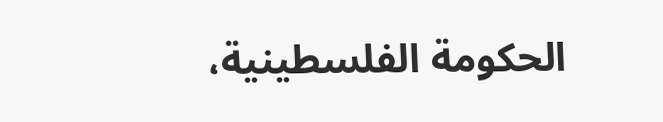الحكومة الفلسطينية،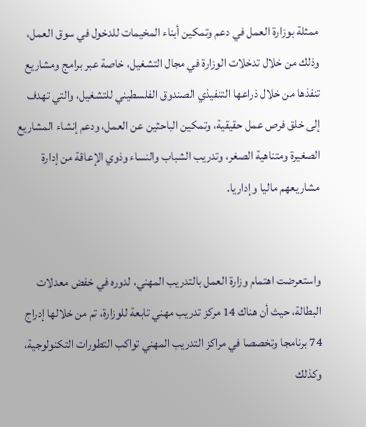ممثلة بوزارة العمل في دعم وتمكين أبناء المخيمات للدخول في سوق العمل، وذلك من خلال تدخلات الوزارة في مجال التشغيل، خاصة عبر برامج ومشاريع تنفذها من خلال ذراعها التنفيذي الصندوق الفلسطيني للتشغيل، والتي تهدف إلى خلق فرص عمل حقيقية، وتمكين الباحثين عن العمل، ودعم إنشاء المشاريع الصغيرة ومتناهية الصغر، وتدريب الشباب والنساء وذوي الإعاقة من إدارة مشاريعهم ماليا وإداريا.


واستعرضت اهتمام وزارة العمل بالتدريب المهني، لدوره في خفض معدلات البطالة، حيث أن هناك 14 مركز تدريب مهني تابعة للوزارة، تم من خلالها إدراج 74 برنامجا وتخصصا في مراكز التدريب المهني تواكب التطورات التكنولوجية، وكذلك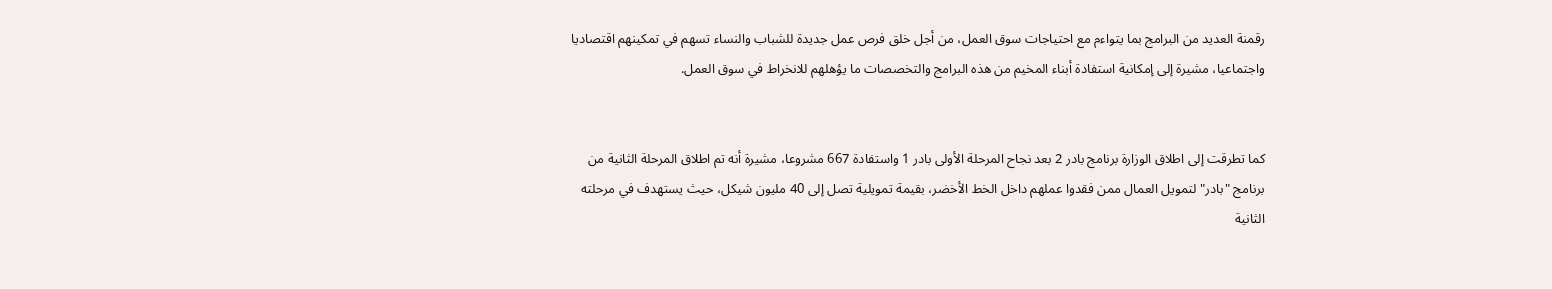رقمنة العديد من البرامج بما يتواءم مع احتياجات سوق العمل، من أجل خلق فرص عمل جديدة للشباب والنساء تسهم في تمكينهم اقتصاديا واجتماعيا، مشيرة إلى إمكانية استفادة أبناء المخيم من هذه البرامج والتخصصات ما يؤهلهم للانخراط في سوق العمل.


كما تطرقت إلى اطلاق الوزارة برنامج بادر 2 بعد نجاح المرحلة الأولى بادر 1 واستفادة 667 مشروعا، مشيرة أنه تم اطلاق المرحلة الثانية من برنامج "بادر" لتمويل العمال ممن فقدوا عملهم داخل الخط الأخضر، بقيمة تمويلية تصل إلى 40 مليون شيكل، حيث يستهدف في مرحلته الثانية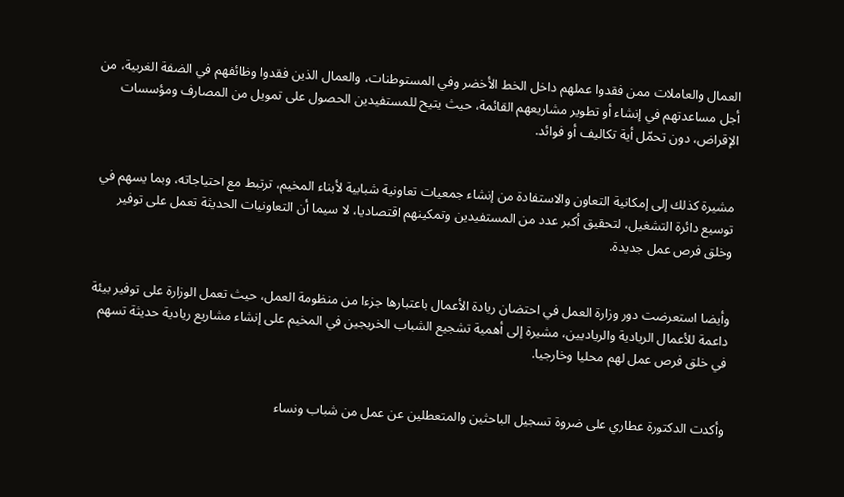العمال والعاملات ممن فقدوا عملهم داخل الخط الأخضر وفي المستوطنات، والعمال الذين فقدوا وظائفهم في الضفة الغربية، من أجل مساعدتهم في إنشاء أو تطوير مشاريعهم القائمة، حيث يتيح للمستفيدين الحصول على تمويل من المصارف ومؤسسات الإقراض، دون تحمّل أية تكاليف أو فوائد.


مشيرة كذلك إلى إمكانية التعاون والاستفادة من إنشاء جمعيات تعاونية شبابية لأبناء المخيم، ترتبط مع احتياجاته، وبما يسهم في توسيع دائرة التشغيل، لتحقيق أكبر عدد من المستفيدين وتمكينهم اقتصاديا، لا سيما أن التعاونيات الحديثة تعمل على توفير وخلق فرص عمل جديدة.


وأيضا استعرضت دور وزارة العمل في احتضان ريادة الأعمال باعتبارها جزءا من منظومة العمل، حيث تعمل الوزارة على توفير بيئة داعمة للأعمال الريادية والرياديين، مشيرة إلى أهمية تشجيع الشباب الخريجين في المخيم على إنشاء مشاريع ريادية حديثة تسهم في خلق فرص عمل لهم محليا وخارجيا.


وأكدت الدكتورة عطاري على ضروة تسجيل الباحثين والمتعطلين عن عمل من شباب ونساء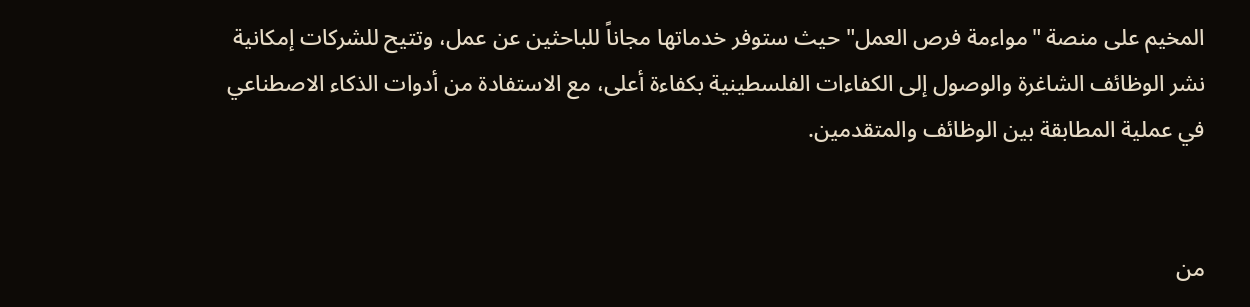المخيم على منصة "مواءمة فرص العمل" حيث ستوفر خدماتها مجاناً للباحثين عن عمل، وتتيح للشركات إمكانية نشر الوظائف الشاغرة والوصول إلى الكفاءات الفلسطينية بكفاءة أعلى، مع الاستفادة من أدوات الذكاء الاصطناعي في عملية المطابقة بين الوظائف والمتقدمين.


من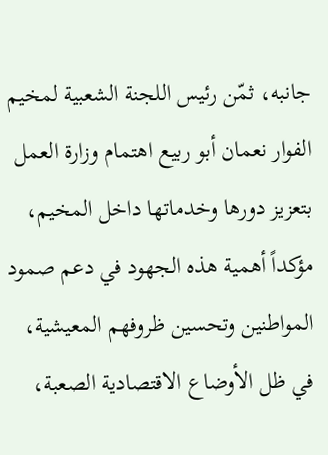جانبه، ثمّن رئيس اللجنة الشعبية لمخيم الفوار نعمان أبو ربيع اهتمام وزارة العمل بتعزيز دورها وخدماتها داخل المخيم، مؤكداً أهمية هذه الجهود في دعم صمود المواطنين وتحسين ظروفهم المعيشية، في ظل الأوضاع الاقتصادية الصعبة،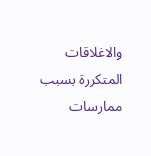والاغلاقات المتكررة بسبب ممارسات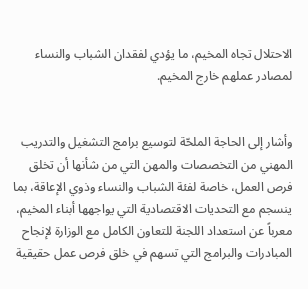الاحتلال تجاه المخيم، ما يؤدي لفقدان الشباب والنساء لمصادر عملهم خارج المخيم.


وأشار إلى الحاجة الملحّة لتوسيع برامج التشغيل والتدريب المهني من التخصصات والمهن التي من شأنها أن تخلق فرص العمل، خاصة لفئة الشباب والنساء وذوي الإعاقة، بما ينسجم مع التحديات الاقتصادية التي يواجهها أبناء المخيم، معرباً عن استعداد اللجنة للتعاون الكامل مع الوزارة لإنجاح المبادرات والبرامج التي تسهم في خلق فرص عمل حقيقية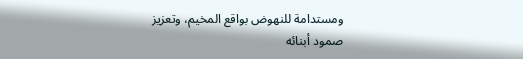ومستدامة للنهوض بواقع المخيم، وتعزيز صمود أبنائه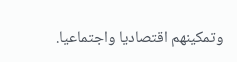وتمكينهم اقتصاديا واجتماعيا.